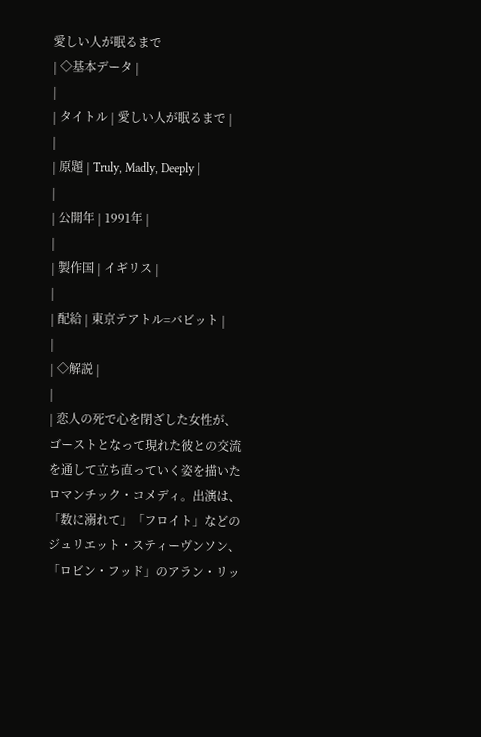愛しい人が眠るまで
| ◇基本データ |
|
| タイトル | 愛しい人が眠るまで |
|
| 原題 | Truly, Madly, Deeply |
|
| 公開年 | 1991年 |
|
| 製作国 | イギリス |
|
| 配給 | 東京テアトル=バビット |
|
| ◇解説 |
|
| 恋人の死で心を閉ざした女性が、ゴーストとなって現れた彼との交流を通して立ち直っていく姿を描いたロマンチック・コメディ。出演は、「数に溺れて」「フロイト」などのジュリエット・スティーヴンソン、「ロビン・フッド」のアラン・リッ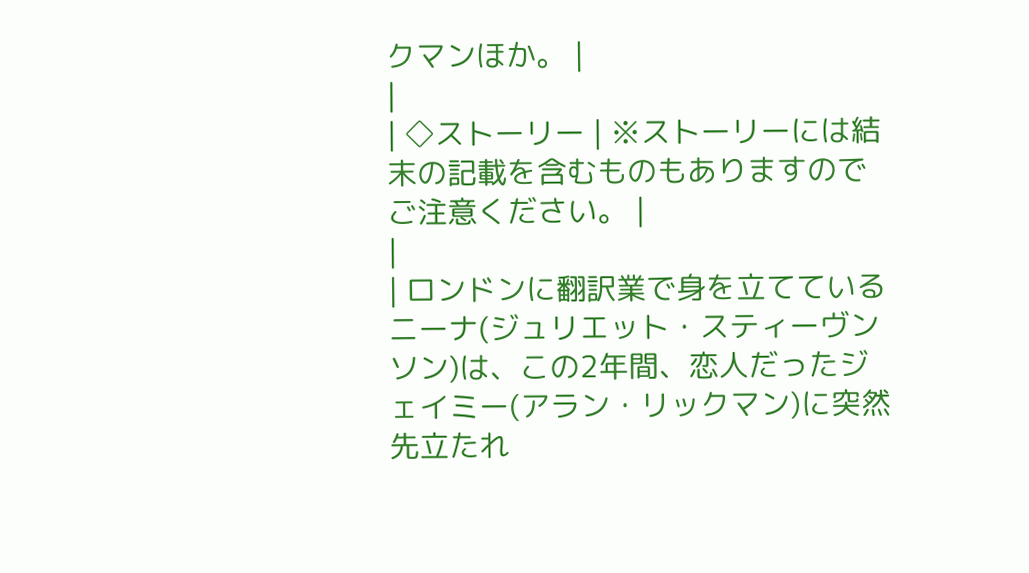クマンほか。 |
|
| ◇ストーリー | ※ストーリーには結末の記載を含むものもありますのでご注意ください。 |
|
| ロンドンに翻訳業で身を立てているニーナ(ジュリエット・スティーヴンソン)は、この2年間、恋人だったジェイミー(アラン・リックマン)に突然先立たれ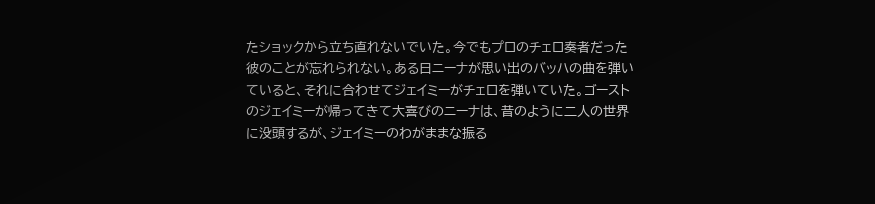たショックから立ち直れないでいた。今でもプロのチェロ奏者だった彼のことが忘れられない。ある日ニーナが思い出のバッハの曲を弾いていると、それに合わせてジェイミーがチェロを弾いていた。ゴーストのジェイミーが帰ってきて大喜びのニーナは、昔のように二人の世界に没頭するが、ジェイミーのわがままな振る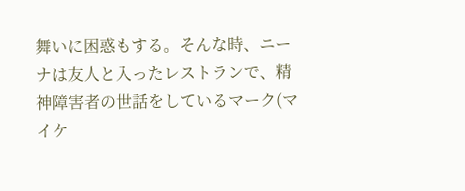舞いに困惑もする。そんな時、ニーナは友人と入ったレストランで、精神障害者の世話をしているマーク(マイケ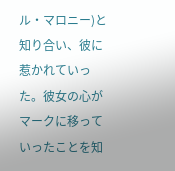ル・マロニー)と知り合い、彼に惹かれていった。彼女の心がマークに移っていったことを知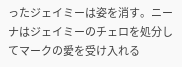ったジェイミーは姿を消す。ニーナはジェイミーのチェロを処分してマークの愛を受け入れる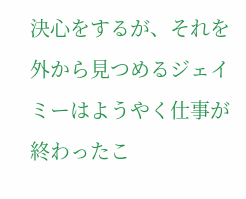決心をするが、それを外から見つめるジェイミーはようやく仕事が終わったこ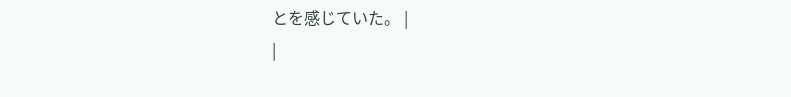とを感じていた。 |
|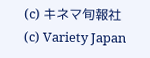(c) キネマ旬報社
(c) Variety Japan